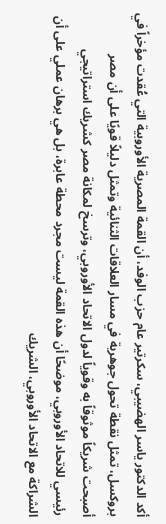أكد الدكتور ياسر الهضيبي، سكرتير عام حزب الوفد، أن القمة المصرية الأوروبية التي عُقدت مؤخراً في بروكسل، تمثل نقطة تحول جوهرية في مسار العلاقات الثنائية وتمثل دليلاً قويًا على أن مصر أصبحت شريكاً موثوقاً به وقوياً لدول الاتحاد الأوروبي، وترسخ لمكانة مصر كشريك استراتيجي رئيسي للاتحاد الأوروبي، موضحًا أن هذه القمة ليست مجرد محطة عابرة، بل هي برهان عملي على أن الشراكة مع الاتحاد الأوروبي، الشريك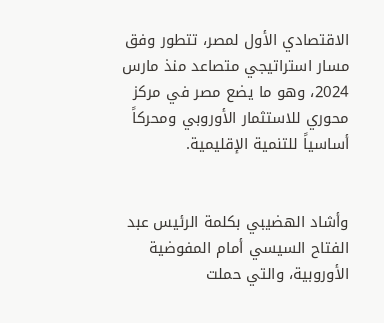الاقتصادي الأول لمصر، تتطور وفق مسار استراتيجي متصاعد منذ مارس 2024، وهو ما يضع مصر في مركز محوري للاستثمار الأوروبي ومحركاً أساسياً للتنمية الإقليمية.


وأشاد الهضيبي بكلمة الرئيس عبد الفتاح السيسي أمام المفوضية الأوروبية، والتي حملت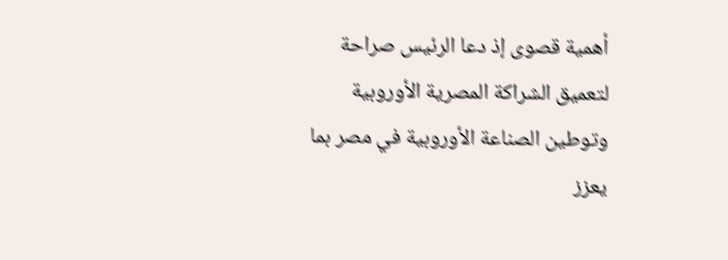أهمية قصوى إذ دعا الرئيس صراحة لتعميق الشراكة المصرية الأوروبية وتوطين الصناعة الأوروبية في مصر بما يعزز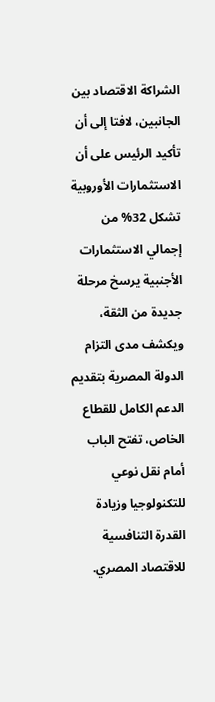الشراكة الاقتصاد بين الجانبين، لافتا إلى أن تأكيد الرئيس على أن الاستثمارات الأوروبية تشكل 32% من إجمالي الاستثمارات الأجنبية يرسخ مرحلة جديدة من الثقة، ويكشف مدى التزام الدولة المصرية بتقديم الدعم الكامل للقطاع الخاص، تفتح الباب أمام نقل نوعي للتكنولوجيا وزيادة القدرة التنافسية للاقتصاد المصري.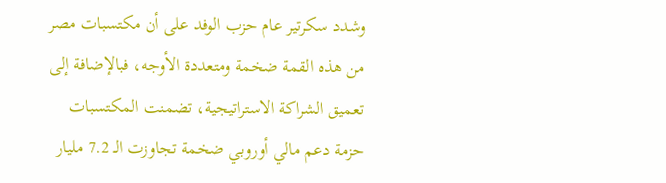وشدد سكرتير عام حزب الوفد على أن مكتسبات مصر من هذه القمة ضخمة ومتعددة الأوجه، فبالإضافة إلى تعميق الشراكة الاستراتيجية، تضمنت المكتسبات حزمة دعم مالي أوروبي ضخمة تجاوزت الـ 7.2 مليار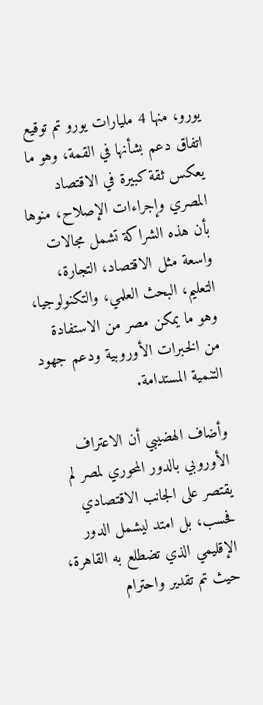يورو، منها 4 مليارات يورو تم توقيع اتفاق دعم بشأنها في القمة، وهو ما يعكس ثقة كبيرة في الاقتصاد المصري وإجراءات الإصلاح، منوها بأن هذه الشراكة تشمل مجالات واسعة مثل الاقتصاد، التجارة، التعليم، البحث العلمي، والتكنولوجيا، وهو ما يمكن مصر من الاستفادة من الخبرات الأوروبية ودعم جهود التنمية المستدامة.

وأضاف الهضيبي أن الاعتراف الأوروبي بالدور المحوري لمصر لم يقتصر على الجانب الاقتصادي فحسب، بل امتد ليشمل الدور الإقليمي الذي تضطلع به القاهرة، حيث تم تقدير واحترام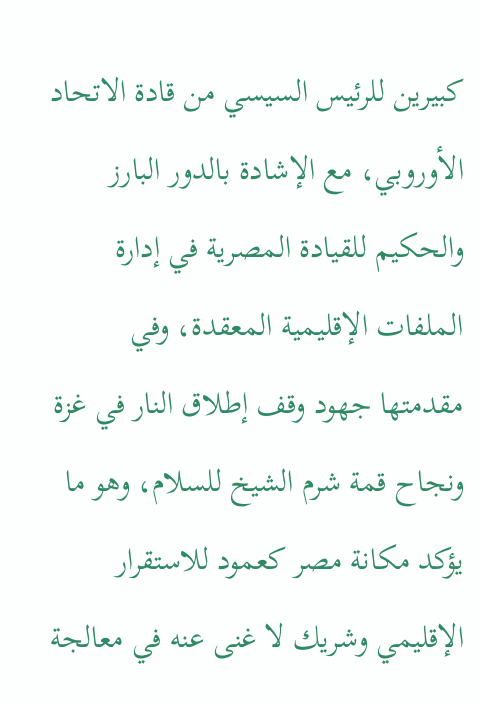كبيرين للرئيس السيسي من قادة الاتحاد الأوروبي، مع الإشادة بالدور البارز والحكيم للقيادة المصرية في إدارة الملفات الإقليمية المعقدة، وفي مقدمتها جهود وقف إطلاق النار في غزة ونجاح قمة شرم الشيخ للسلام، وهو ما يؤكد مكانة مصر كعمود للاستقرار الإقليمي وشريك لا غنى عنه في معالجة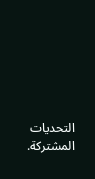التحديات المشتركة.